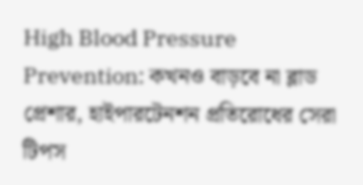High Blood Pressure Prevention: কখনও বাড়বে না ব্লাড প্রেশার, হাইপারটেনশন প্রতিরোধের সেরা টিপস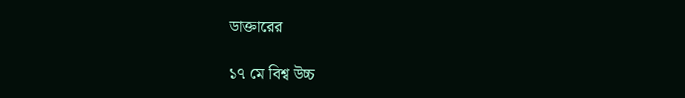ডাক্তারের

১৭ মে বিশ্ব উচ্চ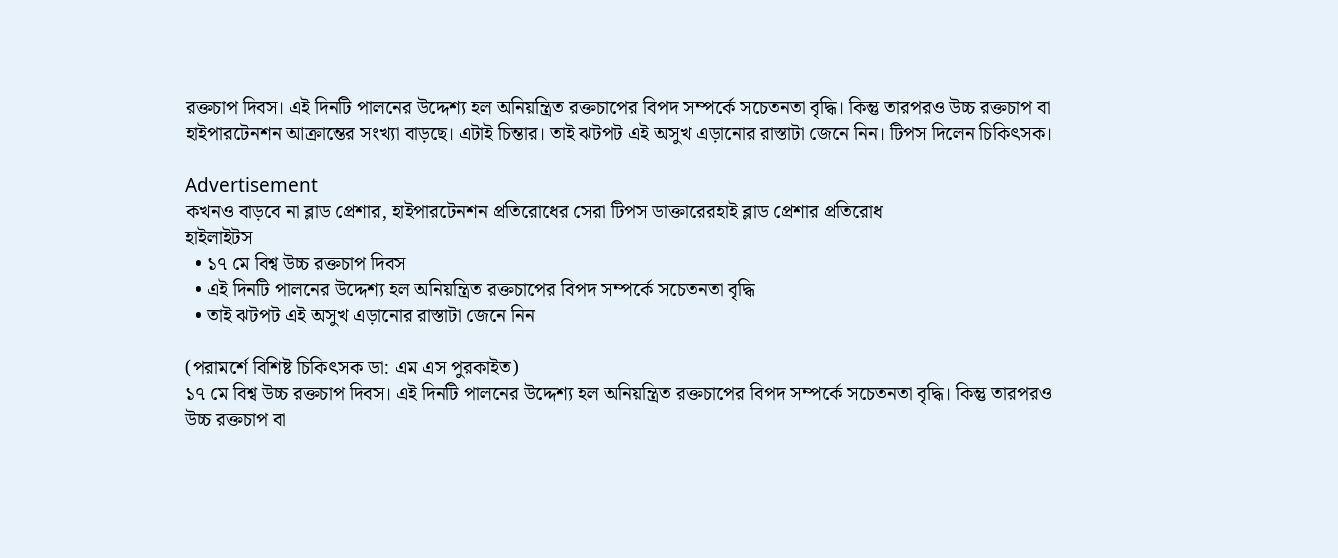রক্তচাপ দিবস। এই দিনটি পালনের উদ্দেশ্য হল অনিয়ন্ত্রিত রক্তচাপের বিপদ সম্পর্কে সচেতনতা বৃদ্ধি। কিন্তু তারপরও উচ্চ রক্তচাপ বা হাইপারটেনশন আক্রান্তের সংখ্যা বাড়ছে। এটাই চিন্তার। তাই ঝটপট এই অসুখ এড়ানোর রাস্তাটা জেনে নিন। টিপস দিলেন চিকিৎসক।

Advertisement
কখনও বাড়বে না ব্লাড প্রেশার, হাইপারটেনশন প্রতিরোধের সেরা টিপস ডাক্তারেরহাই ব্লাড প্রেশার প্রতিরোধ
হাইলাইটস
  • ১৭ মে বিশ্ব উচ্চ রক্তচাপ দিবস
  • এই দিনটি পালনের উদ্দেশ্য হল অনিয়ন্ত্রিত রক্তচাপের বিপদ সম্পর্কে সচেতনতা বৃদ্ধি
  • তাই ঝটপট এই অসুখ এড়ানোর রাস্তাটা জেনে নিন

(পরামর্শে বিশিষ্ট চিকিৎসক ডা: এম এস পুরকাইত)
১৭ মে বিশ্ব উচ্চ রক্তচাপ দিবস। এই দিনটি পালনের উদ্দেশ্য হল অনিয়ন্ত্রিত রক্তচাপের বিপদ সম্পর্কে সচেতনতা বৃদ্ধি। কিন্তু তারপরও উচ্চ রক্তচাপ বা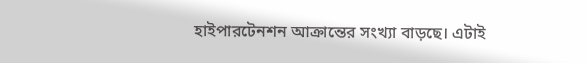হাইপারটেনশন আক্রান্তের সংখ্যা বাড়ছে। এটাই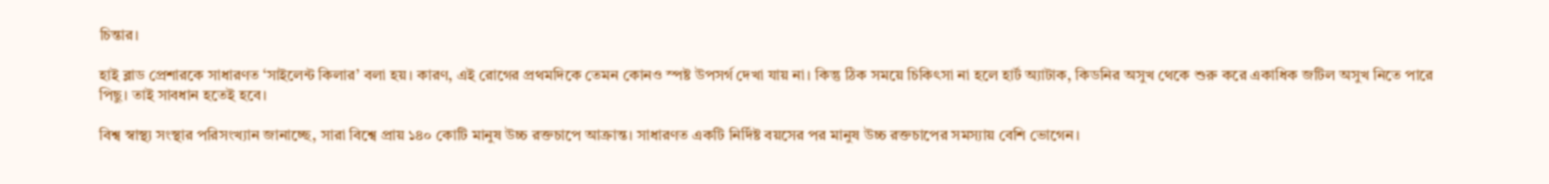চিন্তার।

হাই ব্লাড প্রেশারকে সাধারণত ‘সাইলেন্ট কিলার’ বলা হয়। কারণ, এই রোগের প্রথমদিকে তেমন কোনও স্পষ্ট উপসর্গ দেখা যায় না। কিন্তু ঠিক সময়ে চিকিৎসা না হলে হার্ট অ্যাটাক, কিডনির অসুখ থেকে শুরু করে একাধিক জটিল অসুখ নিতে পারে পিছু। তাই সাবধান হতেই হবে।

বিশ্ব স্বাস্থ্য সংস্থার পরিসংখ্যান জানাচ্ছে, সারা বিশ্বে প্রায় ১৪০ কোটি মানুষ উচ্চ রক্তচাপে আক্রান্ত। সাধারণত একটি নির্দিষ্ট বয়সের পর মানুষ উচ্চ রক্তচাপের সমস্যায় বেশি ভোগেন।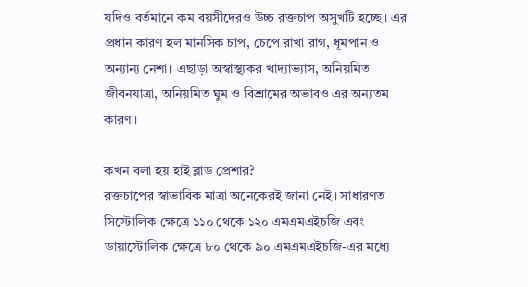যদিও বর্তমানে কম বয়সীদেরও উচ্চ রক্তচাপ অসুখটি হচ্ছে। এর প্রধান কারণ হল মানসিক চাপ, চেপে রাখা রাগ, ধূমপান ও অন্যান্য নেশা। এছাড়া অস্বাস্থ্যকর খাদ্যাভ্যাস, অনিয়মিত জীবনযাত্রা, অনিয়মিত ঘুম ও বিশ্রামের অভাবও এর অন্যতম কারণ।

কখন বলা হয় হাই ব্লাড প্রেশার?
রক্তচাপের স্বাভাবিক মাত্রা অনেকেরই জানা নেই। সাধারণত সিস্টোলিক ক্ষেত্রে ১১০ থেকে ১২০ এমএমএইচজি এবং ডায়াস্টোলিক ক্ষেত্রে ৮০ থেকে ৯০ এমএমএইচজি-এর মধ্যে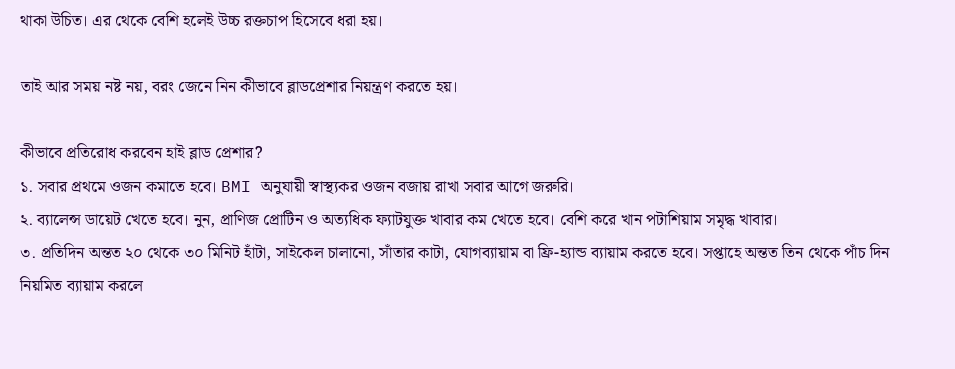থাকা উচিত। এর থেকে বেশি হলেই উচ্চ রক্তচাপ হিসেবে ধরা হয়।

তাই আর সময় নষ্ট নয়, বরং জেনে নিন কীভাবে ব্লাডপ্রেশার নিয়ন্ত্রণ করতে হয়।

কীভাবে প্রতিরোধ করবেন হাই ব্লাড প্রেশার?
১. সবার প্রথমে ওজন কমাতে হবে। BMI অনুযায়ী স্বাস্থ্যকর ওজন বজায় রাখা সবার আগে জরুরি।
২. ব্যালেন্স ডায়েট খেতে হবে। নুন, প্রাণিজ প্রোটিন ও অত্যধিক ফ্যাটযুক্ত খাবার কম খেতে হবে। বেশি করে খান পটাশিয়াম সমৃদ্ধ খাবার।
৩. প্রতিদিন অন্তত ২০ থেকে ৩০ মিনিট হাঁটা, সাইকেল চালানো, সাঁতার কাটা, যোগব্যায়াম বা ফ্রি-হ্যান্ড ব্যায়াম করতে হবে। সপ্তাহে অন্তত তিন থেকে পাঁচ দিন নিয়মিত ব্যায়াম করলে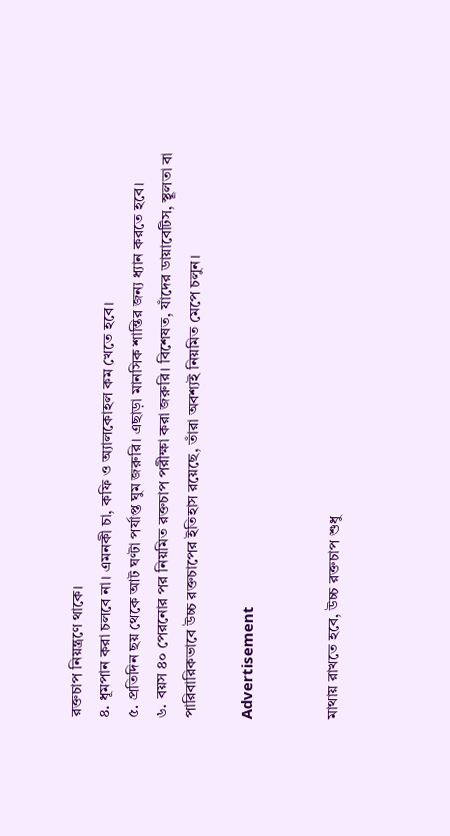রক্তচাপ নিয়ন্ত্রণে থাকে।
৪. ধূমপান করা চলবে না। এমনকী চা, কফি ও অ্যালকোহল কম খেতে হবে।
৫. প্রতিদিন ছয় থেকে আট ঘণ্টা পর্যাপ্ত ঘুম জরুরি। এছাড়া মানসিক শান্তির জন্য ধ্যান করতে হবে।
৬. বয়স ৪০ পেরনোর পর নিয়মিত রক্তচাপ পরীক্ষা করা জরুরি। বিশেষত, যাঁদের ডায়াবেটিস, স্থূলতা বা পারিবারিকভাবে উচ্চ রক্তচাপের ইতিহাস রয়েছে, তাঁরা অবশ্যই নিয়মিত মেপে চলুন।

Advertisement


মাথায় রাখতে হবে, উচ্চ রক্তচাপ শুধু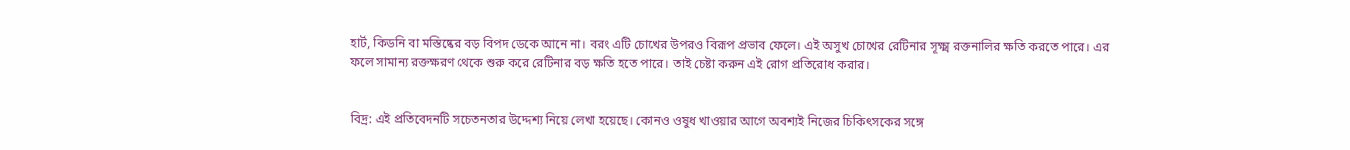হার্ট, কিডনি বা মস্তিষ্কের বড় বিপদ ডেকে আনে না। বরং এটি চোখের উপরও বিরূপ প্রভাব ফেলে। এই অসুখ চোখের রেটিনার সূক্ষ্ম রক্তনালির ক্ষতি করতে পারে। এর ফলে সামান্য রক্তক্ষরণ থেকে শুরু করে রেটিনার বড় ক্ষতি হতে পারে। তাই চেষ্টা করুন এই রোগ প্রতিরোধ করার।


বিদ্র: এই প্রতিবেদনটি সচেতনতার উদ্দেশ্য নিয়ে লেখা হয়েছে। কোনও ওষুধ খাওয়ার আগে অবশ্যই নিজের চিকিৎসকের সঙ্গে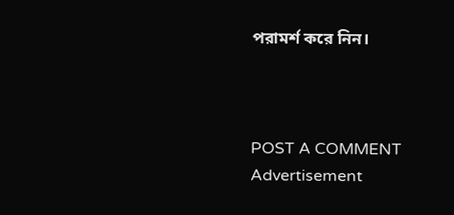পরামর্শ করে নিন।



POST A COMMENT
Advertisement